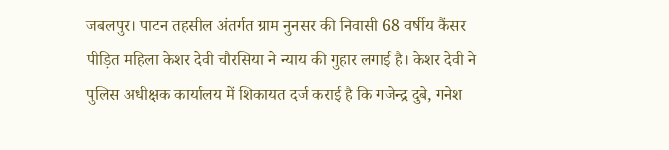जबलपुर। पाटन तहसील अंतर्गत ग्राम नुनसर की निवासी 68 वर्षीय कैंसर पीड़ित महिला केशर देवी चौरसिया ने न्याय की गुहार लगाई है। केशर देवी ने पुलिस अधीक्षक कार्यालय में शिकायत दर्ज कराई है कि गजेन्द्र दुबे, गनेश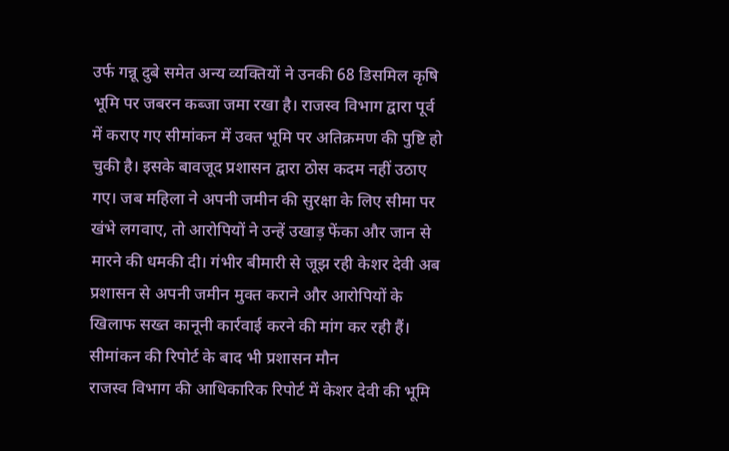उर्फ गन्नू दुबे समेत अन्य व्यक्तियों ने उनकी 68 डिसमिल कृषि भूमि पर जबरन कब्जा जमा रखा है। राजस्व विभाग द्वारा पूर्व में कराए गए सीमांकन में उक्त भूमि पर अतिक्रमण की पुष्टि हो चुकी है। इसके बावजूद प्रशासन द्वारा ठोस कदम नहीं उठाए गए। जब महिला ने अपनी जमीन की सुरक्षा के लिए सीमा पर खंभे लगवाए, तो आरोपियों ने उन्हें उखाड़ फेंका और जान से मारने की धमकी दी। गंभीर बीमारी से जूझ रही केशर देवी अब प्रशासन से अपनी जमीन मुक्त कराने और आरोपियों के खिलाफ सख्त कानूनी कार्रवाई करने की मांग कर रही हैं।
सीमांकन की रिपोर्ट के बाद भी प्रशासन मौन
राजस्व विभाग की आधिकारिक रिपोर्ट में केशर देवी की भूमि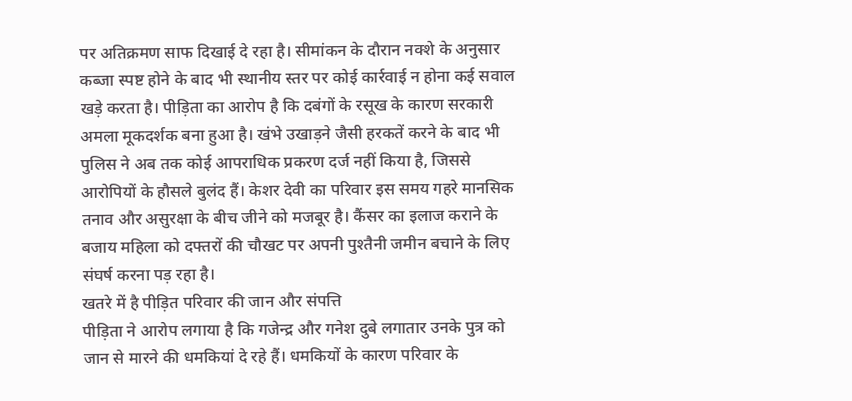पर अतिक्रमण साफ दिखाई दे रहा है। सीमांकन के दौरान नक्शे के अनुसार कब्जा स्पष्ट होने के बाद भी स्थानीय स्तर पर कोई कार्रवाई न होना कई सवाल खड़े करता है। पीड़िता का आरोप है कि दबंगों के रसूख के कारण सरकारी अमला मूकदर्शक बना हुआ है। खंभे उखाड़ने जैसी हरकतें करने के बाद भी पुलिस ने अब तक कोई आपराधिक प्रकरण दर्ज नहीं किया है, जिससे आरोपियों के हौसले बुलंद हैं। केशर देवी का परिवार इस समय गहरे मानसिक तनाव और असुरक्षा के बीच जीने को मजबूर है। कैंसर का इलाज कराने के बजाय महिला को दफ्तरों की चौखट पर अपनी पुश्तैनी जमीन बचाने के लिए संघर्ष करना पड़ रहा है।
खतरे में है पीड़ित परिवार की जान और संपत्ति
पीड़िता ने आरोप लगाया है कि गजेन्द्र और गनेश दुबे लगातार उनके पुत्र को जान से मारने की धमकियां दे रहे हैं। धमकियों के कारण परिवार के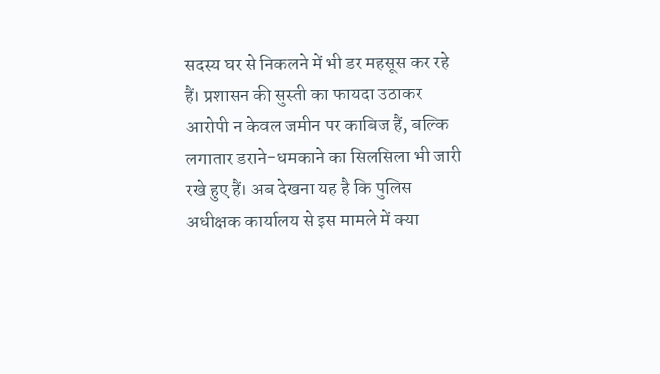सदस्य घर से निकलने में भी डर महसूस कर रहे हैं। प्रशासन की सुस्ती का फायदा उठाकर आरोपी न केवल जमीन पर काबिज हैं, बल्कि लगातार डराने-धमकाने का सिलसिला भी जारी रखे हुए हैं। अब देखना यह है कि पुलिस अधीक्षक कार्यालय से इस मामले में क्या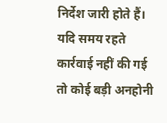निर्देश जारी होते हैं। यदि समय रहते कार्रवाई नहीं की गई तो कोई बड़ी अनहोनी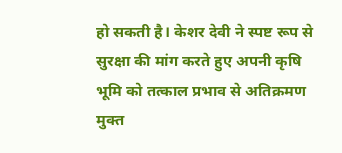हो सकती है। केशर देवी ने स्पष्ट रूप से सुरक्षा की मांग करते हुए अपनी कृषि भूमि को तत्काल प्रभाव से अतिक्रमण मुक्त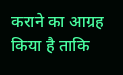कराने का आग्रह किया है ताकि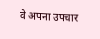वे अपना उपचार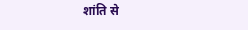शांति से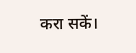करा सकें।